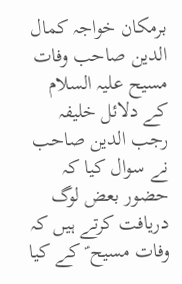برمکان خواجہ کمال الدین صاحب وفات مسیح علیہ السلام کے دلائل خلیفہ رجب الدین صاحب نے سوال کیا کہ حضور بعض لوگ دریافت کرتے ہیں کہ وفات مسیح ؑ کے کیا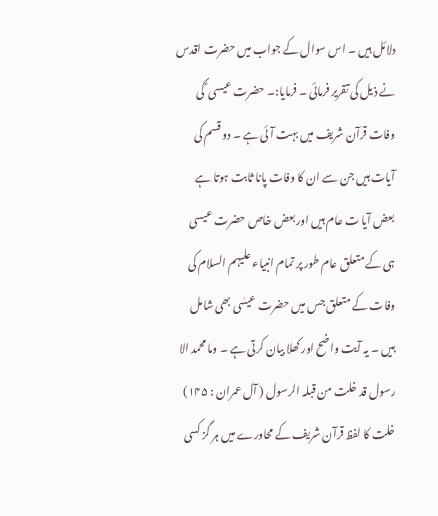دلائل ہیں ۔ اس سوال کے جواب میں حضرت اقدس نے ذیل کی تقریر فرمائی ۔ فرمایا:۔ حضرت عیسی ؑ کی وفات قرآن شریف میں بہت آئی ہے ۔ دو قسم کی آیات ہیں جن سے ان کا وفات پانا ثابت ہوتا ہے بعض آیا ت عام ہیں اور بعض خاص حضرت عیسی ہی کے متعلق عام طور پر تمام انبیاء علیہم السلام کی وفات کے متعلق جس میں حضرت عیسٰی بھی شامل ہیں ۔ یہ آیت واضح اور کھلا بیان کرتی ہے ۔ وما محمد الا رسول قد خلت من قبلہ الرسول ( آل عمران : ۱۴۵) خلت کا لفظ قرآن شریف کے محاورے میں ہر گز کسی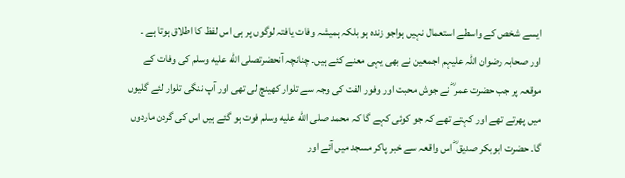ایسے شخص کے واسطے استعمال نہیں ہواجو زندہ ہو بلکہ ہمیشہ وفات یافتہ لوگوں پر ہی اس لفظ کا اطلاق ہوتا ہے ۔ اور صحابہ رضوان اللہ علیہم اجمعین نے بھی یہی معنے کئے ہیں۔ چنانچہ آنحضرتصلى الله عليه وسلم کی وفات کے موقعہ پر جب حضرت عمر ؓ نے جوش محبت اور وفور الفت کی وجہ سے تلوار کھینچ لی تھی اور آپ ننگی تلوار لئے گلیوں میں پھرتے تھے اور کہتے تھے کہ جو کوئی کہے گا کہ محمد صلى الله عليه وسلم فوت ہو گئے ہیں اس کی گردن ماردوں گا۔ حضرت ابوبکر صدیق ؓ اس واقعہ سے خبر پاکر مسجد میں آئے اور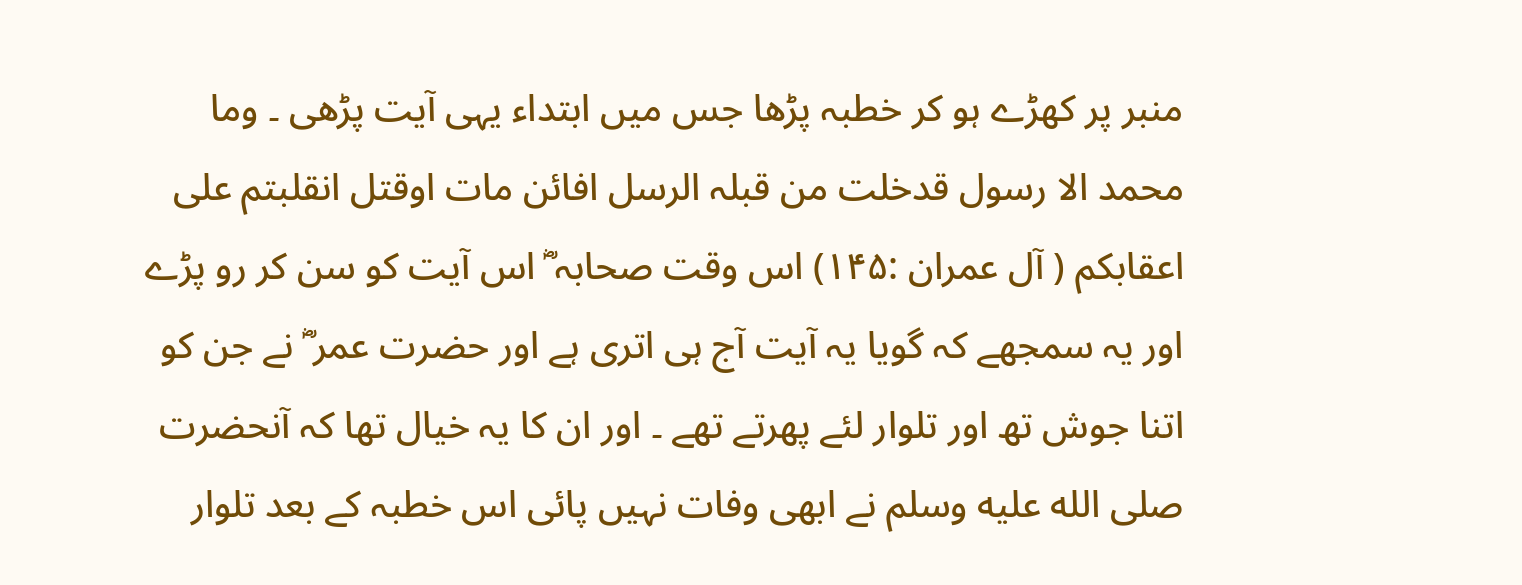منبر پر کھڑے ہو کر خطبہ پڑھا جس میں ابتداء یہی آیت پڑھی ۔ وما محمد الا رسول قدخلت من قبلہ الرسل افائن مات اوقتل انقلبتم علی اعقابکم ( آل عمران :۱۴۵) اس وقت صحابہ ؓ اس آیت کو سن کر رو پڑے اور یہ سمجھے کہ گویا یہ آیت آج ہی اتری ہے اور حضرت عمر ؓ نے جن کو اتنا جوش تھ اور تلوار لئے پھرتے تھے ۔ اور ان کا یہ خیال تھا کہ آنحضرت صلى الله عليه وسلم نے ابھی وفات نہیں پائی اس خطبہ کے بعد تلوار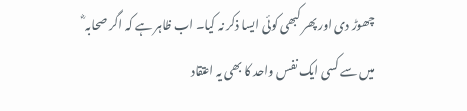چھوڑ دی اور پھر کبھی کوئی ایسا ذکر نہ کیا۔ اب ظاہر ہے کہ اگر صحابہ ؓ میں سے کسی ایک نفس واحد کا بھی یہ اعتقاد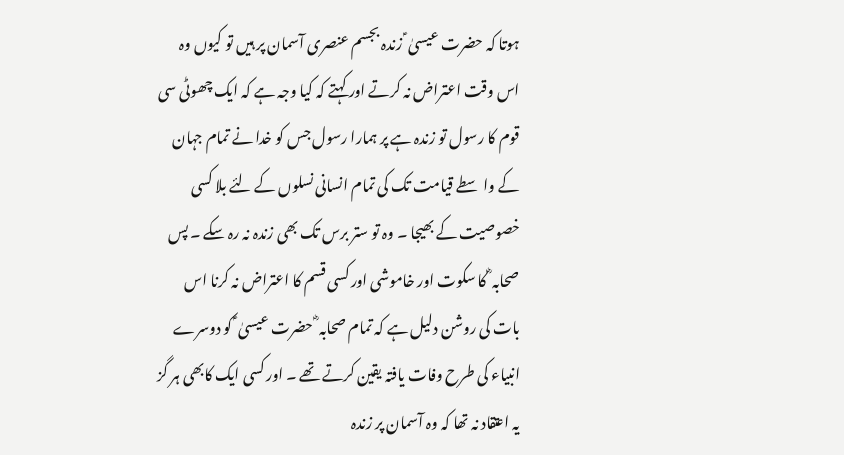ہوتا کہ حضرت عیسیٰ ؑ زندہ بجسم عنصری آسمان پر ہیں تو کیوں وہ اس وقت اعتراض نہ کرتے اور کہتے کہ کیا وجہ ہے کہ ایک چھوٹی سی قوم کا رسول تو زندہ ہے پر ہمارا رسول جس کو خدا نے تمام جہان کے واسطے قیامت تک کی تمام انسانی نسلوں کے لئے بلا کسی خصوصیت کے بھیجا ۔ وہ تو ستر برس تک بھی زندہ نہ رہ سکے ۔ پس صحابہ ؓ کا سکوت اور خاموشی اور کسی قسم کا اعتراض نہ کرنا اس بات کی روشن دلیل ہے کہ تمام صحابہ ؓ حضرت عیسیٰ ؑ کو دوسرے انبیاء کی طرح وفات یافتہ یقین کرتے تھے ۔ اور کسی ایک کابھی ہر گز یہ اعتقاد نہ تھا کہ وہ آسمان پر زندہ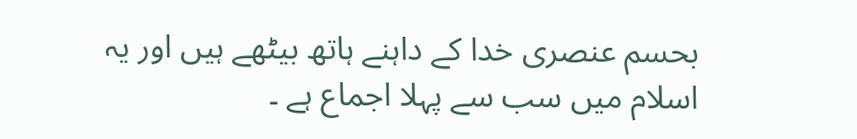بحسم عنصری خدا کے داہنے ہاتھ بیٹھے ہیں اور یہ اسلام میں سب سے پہلا اجماع ہے ۔